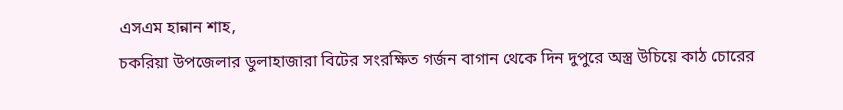এসএম হান্নান শাহ,
চকরিয়া উপজেলার ডুলাহাজারা বিটের সংরক্ষিত গর্জন বাগান থেকে দিন দুপুরে অস্ত্র উচিয়ে কাঠ চোরের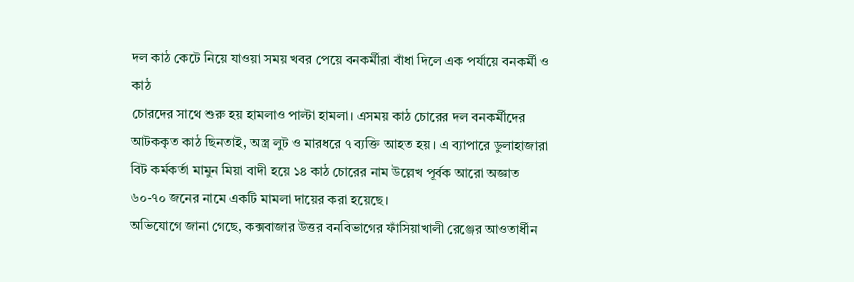দল কাঠ কেটে নিয়ে যাওয়া সময় খবর পেয়ে বনকর্মীরা বাঁধা দিলে এক পর্যায়ে বনকর্মী ও কাঠ
চোরদের সাথে শুরু হয় হামলাও পাল্টা হামলা। এসময় কাঠ চোরের দল বনকর্মীদের আটককৃত কাঠ ছিনতাই, অস্ত্র লুট ও মারধরে ৭ ব্যক্তি আহত হয়। এ ব্যাপারে ডুলাহাজারা বিট কর্মকর্তা মামুন মিয়া বাদী হয়ে ১৪ কাঠ চোরের নাম উল্লেখ পূর্বক আরো অজ্ঞাত ৬০-৭০ জনের নামে একটি মামলা দায়ের করা হয়েছে।
অভিযোগে জানা গেছে, কক্সবাজার উত্তর বনবিভাগের ফাঁসিয়াখালী রেঞ্জের আওতার্ধীন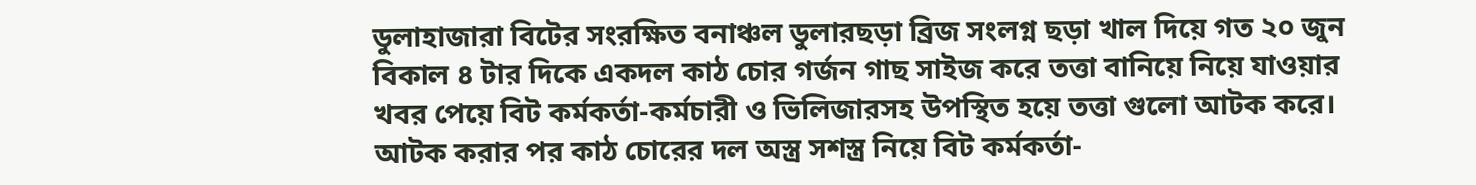ডুলাহাজারা বিটের সংরক্ষিত বনাঞ্চল ডুলারছড়া ব্রিজ সংলগ্ন ছড়া খাল দিয়ে গত ২০ জুন বিকাল ৪ টার দিকে একদল কাঠ চোর গর্জন গাছ সাইজ করে তত্তা বানিয়ে নিয়ে যাওয়ার খবর পেয়ে বিট কর্মকর্তা-কর্মচারী ও ভিলিজারসহ উপস্থিত হয়ে তত্তা গুলো আটক করে। আটক করার পর কাঠ চোরের দল অস্ত্র সশস্ত্র নিয়ে বিট কর্মকর্তা-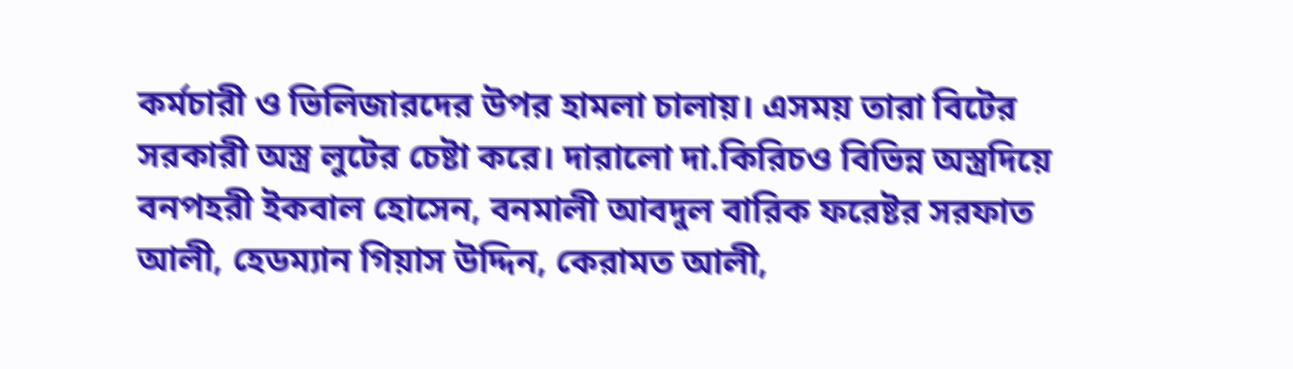কর্মচারী ও ভিলিজারদের উপর হামলা চালায়। এসময় তারা বিটের সরকারী অস্ত্র লুটের চেষ্টা করে। দারালো দা.কিরিচও বিভিন্ন অস্ত্রদিয়ে বনপহরী ইকবাল হোসেন, বনমালী আবদুল বারিক ফরেষ্টর সরফাত আলী, হেডম্যান গিয়াস উদ্দিন, কেরামত আলী,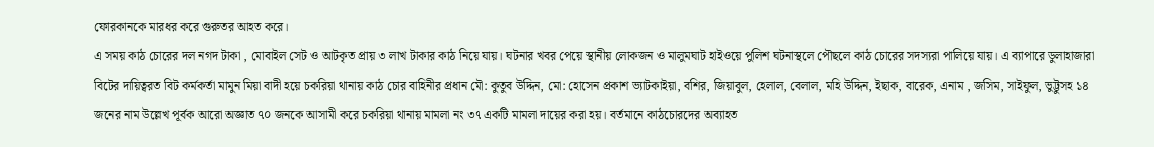ফোরকানকে মারধর করে গুরুতর আহত করে।
এ সময় কাঠ চোরের দল নগদ টাকা , মোবাইল সেট ও আটকৃত প্রায় ৩ লাখ টাকার কাঠ নিয়ে যায়। ঘটনার খবর পেয়ে স্থানীয় লোকজন ও মালুমঘাট হাইওয়ে পুলিশ ঘটনাস্থলে পৌছলে কাঠ চোরের সদস্যরা পালিয়ে যায়। এ ব্যাপারে ডুলাহাজারা বিটের দায়িত্বরত বিট কর্মকর্তা মামুন মিয়া বাদী হয়ে চকরিয়া থানায় কাঠ চোর বাহিনীর প্রধান মৌ: কুতুব উদ্দিন, মো: হোসেন প্রকাশ ভ্যাটকাইয়া, বশির, জিয়াবুল, হেলাল, বেলাল, মহি উদ্দিন, ইছাক, বারেক, এনাম , জসিম, সাইফুল, ভুট্টুসহ ১৪ জনের নাম উল্লেখ পূর্বক আরো অজ্ঞাত ৭০ জনকে আসামী করে চকরিয়া থানায় মামলা নং ৩৭ একটি মামলা দায়ের করা হয়। বর্তমানে কাঠচোরদের অব্যাহত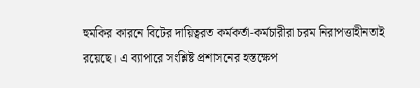হুমকির কারনে বিটের দায়িত্বরত কর্মকর্তা-কর্মচারীরা চরম নিরাপত্তাহীনতাই রয়েছে। এ ব্যাপারে সংশ্লিষ্ট প্রশাসনের হস্তক্ষেপ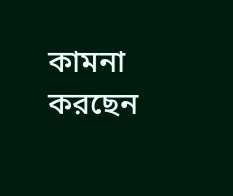কামনা করছেন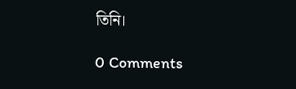তিনি।

0 Comments